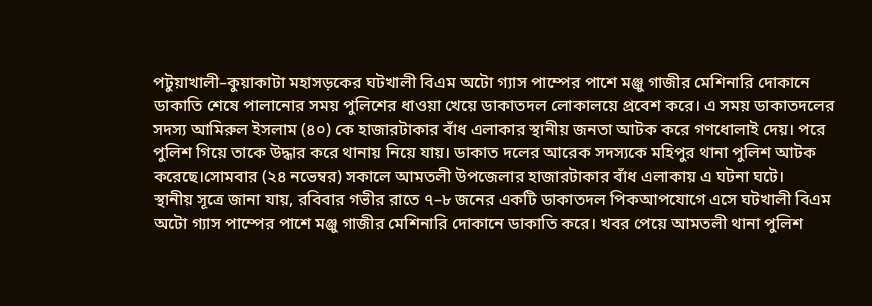পটুয়াখালী–কুয়াকাটা মহাসড়কের ঘটখালী বিএম অটো গ্যাস পাম্পের পাশে মঞ্জু গাজীর মেশিনারি দোকানে ডাকাতি শেষে পালানোর সময় পুলিশের ধাওয়া খেয়ে ডাকাতদল লোকালয়ে প্রবেশ করে। এ সময় ডাকাতদলের সদস্য আমিরুল ইসলাম (৪০) কে হাজারটাকার বাঁধ এলাকার স্থানীয় জনতা আটক করে গণধোলাই দেয়। পরে পুলিশ গিয়ে তাকে উদ্ধার করে থানায় নিয়ে যায়। ডাকাত দলের আরেক সদস্যকে মহিপুর থানা পুলিশ আটক করেছে।সোমবার (২৪ নভেম্বর) সকালে আমতলী উপজেলার হাজারটাকার বাঁধ এলাকায় এ ঘটনা ঘটে।
স্থানীয় সূত্রে জানা যায়, রবিবার গভীর রাতে ৭–৮ জনের একটি ডাকাতদল পিকআপযোগে এসে ঘটখালী বিএম অটো গ্যাস পাম্পের পাশে মঞ্জু গাজীর মেশিনারি দোকানে ডাকাতি করে। খবর পেয়ে আমতলী থানা পুলিশ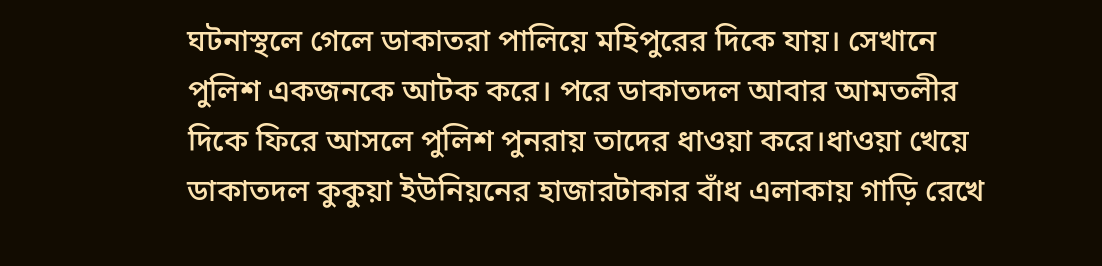ঘটনাস্থলে গেলে ডাকাতরা পালিয়ে মহিপুরের দিকে যায়। সেখানে পুলিশ একজনকে আটক করে। পরে ডাকাতদল আবার আমতলীর দিকে ফিরে আসলে পুলিশ পুনরায় তাদের ধাওয়া করে।ধাওয়া খেয়ে ডাকাতদল কুকুয়া ইউনিয়নের হাজারটাকার বাঁধ এলাকায় গাড়ি রেখে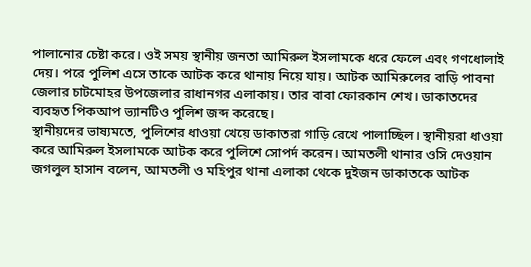পালানোর চেষ্টা করে। ওই সময় স্থানীয় জনতা আমিরুল ইসলামকে ধরে ফেলে এবং গণধোলাই দেয়। পরে পুলিশ এসে তাকে আটক করে থানায় নিয়ে যায়। আটক আমিরুলের বাড়ি পাবনা জেলার চাটমোহর উপজেলার রাধানগর এলাকায়। তার বাবা ফোরকান শেখ। ডাকাতদের ব্যবহৃত পিকআপ ভ্যানটিও পুলিশ জব্দ করেছে।
স্থানীয়দের ভাষ্যমতে, পুলিশের ধাওয়া খেয়ে ডাকাতরা গাড়ি রেখে পালাচ্ছিল। স্থানীয়রা ধাওয়া করে আমিরুল ইসলামকে আটক করে পুলিশে সোপর্দ করেন। আমতলী থানার ওসি দেওয়ান জগলুল হাসান বলেন, আমতলী ও মহিপুর থানা এলাকা থেকে দুইজন ডাকাতকে আটক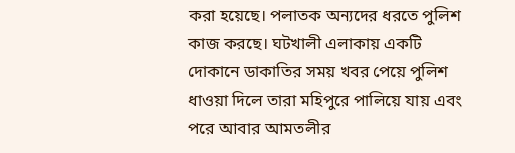করা হয়েছে। পলাতক অন্যদের ধরতে পুলিশ কাজ করছে। ঘটখালী এলাকায় একটি দোকানে ডাকাতির সময় খবর পেয়ে পুলিশ ধাওয়া দিলে তারা মহিপুরে পালিয়ে যায় এবং পরে আবার আমতলীর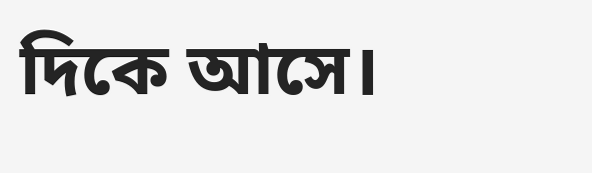দিকে আসে।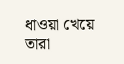ধাওয়া খেয়ে তারা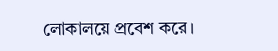লোকালয়ে প্রবেশ করে।